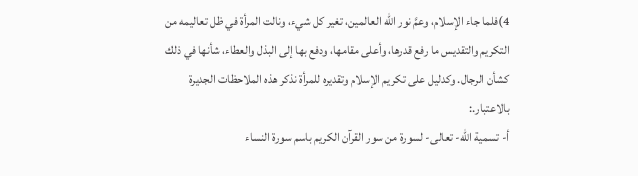4)فلما جاء الإسلام، وعمَّ نور الله العالمين، تغير كل شيء، ونالت المرأة في ظل تعاليمه من التكريم والتقديس ما رفع قدرها، وأعلى مقامها، ودفع بها إلى البذل والعطاء، شأنها في ذلك كشأن الرجال. وكدليل على تكريم الإسلام وتقديره للمرأة نذكر هذه الملاحظات الجديرة بالاعتبار.:
أ- تسمية الله- تعالى- لسورة من سور القرآن الكريم باسم سورة النساء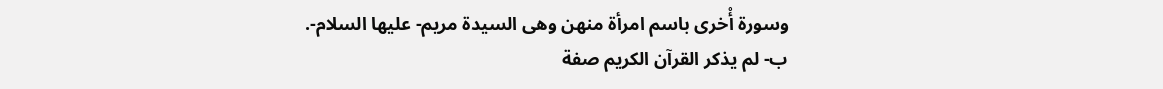وسورة أْخرى باسم امرأة منهن وهى السيدة مريم- عليها السلام-.
ب- لم يذكر القرآن الكريم صفة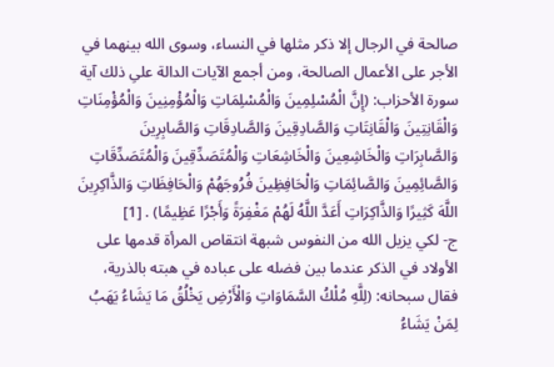صالحة في الرجال إلا ذكر مثلها في النساء، وسوى الله بينهما في الأجر على الأعمال الصالحة، ومن أجمع الآيات الدالة علىِ ذلك آية سورة الأحزاب: (إِنَّ الْمُسْلِمِينَ وَالْمُسْلِمَاتِ وَالْمُؤْمِنِينَ وَالْمُؤْمِنَاتِ وَالْقَانِتِينَ وَالْقَانِتَاتِ وَالصَّادِقِينَ وَالصَّادِقَاتِ وَالصَّابِرِينَ وَالصَّابِرَاتِ وَالْخَاشِعِينَ وَالْخَاشِعَاتِ وَالْمُتَصَدِّقِينَ وَالْمُتَصَدِّقَاتِ وَالصَّائِمِينَ وَالصَّائِمَاتِ وَالْحَافِظِينَ فُرُوجَهُمْ وَالْحَافِظَاتِ وَالذَّاكِرِينَ اللَّهَ كَثِيرًا وَالذَّاكِرَاتِ أَعَدَّ اللَّهُ لَهُمْ مَغْفِرَةً وَأَجْرًا عَظِيمًا) . [1]
ج- لكي يزيل الله من النفوس شبهة انتقاص المرأة قدمها على الأولاد في الذكر عندما بين فضله على عباده في هبته بالذرية، فقال سبحانه: (لِلَّهِ مُلْكُ السَّمَاوَاتِ وَالْأَرْضِ يَخْلُقُ مَا يَشَاءُ يَهَبُ لِمَنْ يَشَاءُ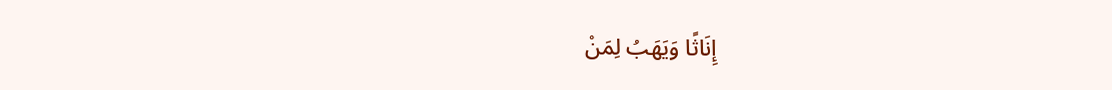إِنَاثًا وَيَهَبُ لِمَنْ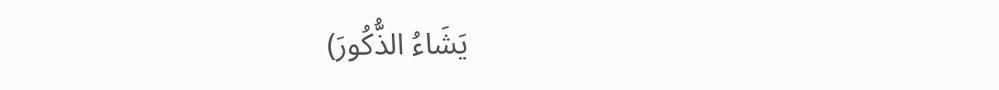يَشَاءُ الذُّكُورَ)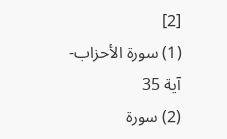[2]
(1) سورة الأحزاب- آية 35
(2) سورة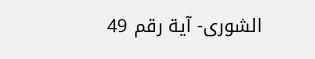الشورى- آية رقم 49